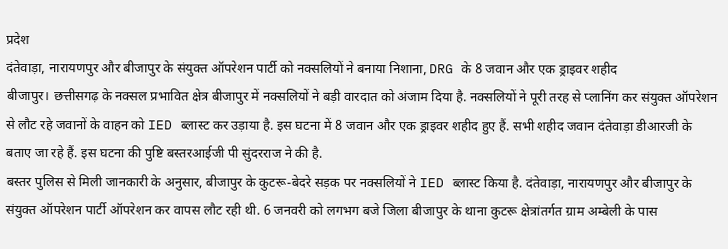प्रदेश
दंतेवाड़ा, नारायणपुर और बीजापुर के संयुक्त ऑपरेशन पार्टी को नक्सलियों ने बनाया निशाना, DRG के 8 जवान और एक ड्राइवर शहीद
बीजापुर। छत्तीसगढ़ के नक्सल प्रभावित क्षेत्र बीजापुर में नक्सलियों ने बड़ी वारदात को अंजाम दिया है. नक्सलियों ने पूरी तरह से प्लानिंग कर संयुक्त ऑपरेशन से लौट रहे जवानों के वाहन को IED ब्लास्ट कर उड़ाया है. इस घटना में 8 जवान और एक ड्राइवर शहीद हुए हैं. सभी शहीद जवान दंतेवाड़ा डीआरजी के बताए जा रहे हैं. इस घटना की पुष्टि बस्तरआईजी पी सुंदरराज ने की है.
बस्तर पुलिस से मिली जानकारी के अनुसार, बीजापुर के कुटरू-बेदरे सड़क पर नक्सलियों ने IED ब्लास्ट किया है. दंतेवाड़ा, नारायणपुर और बीजापुर के संयुक्त ऑपरेशन पार्टी ऑपरेशन कर वापस लौट रही थी. 6 जनवरी को लगभग बजे जिला बीजापुर के थाना कुटरू क्षेत्रांतर्गत ग्राम अम्बेली के पास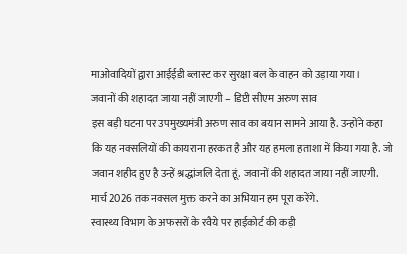माओवादियों द्वारा आईईडी ब्लास्ट कर सुरक्षा बल के वाहन को उड़ाया गया।
जवानों की शहादत जाया नहीं जाएगी – डिप्टी सीएम अरुण साव
इस बड़ी घटना पर उपमुख्यमंत्री अरुण साव का बयान सामने आया है. उन्होंने कहा कि यह नक्सलियों की कायराना हरकत है और यह हमला हताशा में किया गया है. जो जवान शहीद हुए है उन्हें श्रद्धांजलि देता हूं. जवानों की शहादत जाया नहीं जाएगी. मार्च 2026 तक नक्सल मुक्त करने का अभियान हम पूरा करेंगे.
स्वास्थ्य विभाग के अफसरों के रवैये पर हाईकोर्ट की कड़ी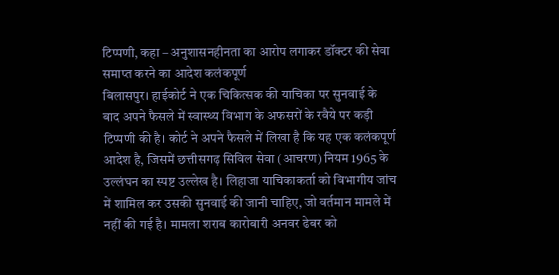टिप्पणी, कहा – अनुशासनहीनता का आरोप लगाकर डॉक्टर की सेवा समाप्त करने का आदेश कलंकपूर्ण
बिलासपुर। हाईकोर्ट ने एक चिकित्सक की याचिका पर सुनवाई के बाद अपने फैसले में स्वास्थ्य विभाग के अफसरों के रवैये पर कड़ी टिप्पणी की है। कोर्ट ने अपने फैसले में लिखा है कि यह एक कलंकपूर्ण आदेश है, जिसमें छत्तीसगढ़ सिविल सेवा (आचरण) नियम 1965 के उल्लंघन का स्पष्ट उल्लेख है। लिहाजा याचिकाकर्ता को विभागीय जांच में शामिल कर उसकी सुनवाई की जानी चाहिए, जो वर्तमान मामले में नहीं की गई है। मामला शराब कारोबारी अनवर ढेबर को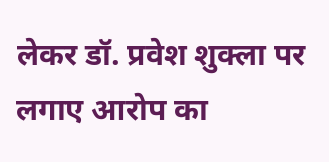लेकर डॉ. प्रवेश शुक्ला पर लगाए आरोप का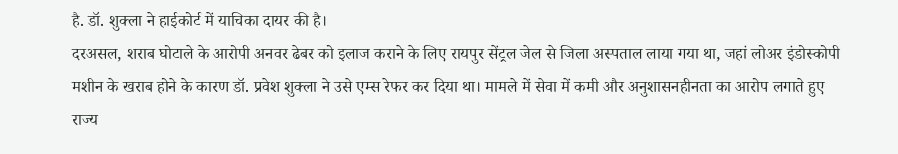है. डॉ. शुक्ला ने हाईकोर्ट में याचिका दायर की है।
दरअसल, शराब घोटाले के आरोपी अनवर ढेबर को इलाज कराने के लिए रायपुर सेंट्रल जेल से जिला अस्पताल लाया गया था, जहां लोअर इंडोस्कोपी मशीन के खराब होने के कारण डॉ. प्रवेश शुक्ला ने उसे एम्स रेफर कर दिया था। मामले में सेवा में कमी और अनुशासनहीनता का आरोप लगाते हुए राज्य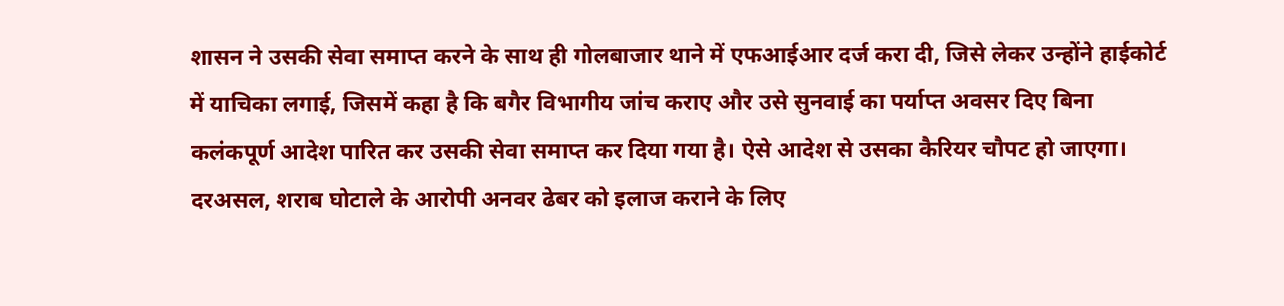शासन ने उसकी सेवा समाप्त करने के साथ ही गोलबाजार थाने में एफआईआर दर्ज करा दी, जिसे लेकर उन्होंने हाईकोर्ट में याचिका लगाई, जिसमें कहा है कि बगैर विभागीय जांच कराए और उसे सुनवाई का पर्याप्त अवसर दिए बिना कलंकपूर्ण आदेश पारित कर उसकी सेवा समाप्त कर दिया गया है। ऐसे आदेश से उसका कैरियर चौपट हो जाएगा।
दरअसल, शराब घोटाले के आरोपी अनवर ढेबर को इलाज कराने के लिए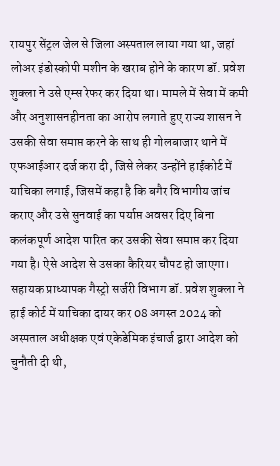रायपुर सेंट्रल जेल से जिला अस्पताल लाया गया था, जहां लोअर इंडोस्कोपी मशीन के खराब होने के कारण डॉ. प्रवेश शुक्ला ने उसे एम्स रेफर कर दिया था। मामले में सेवा में कमी और अनुशासनहीनता का आरोप लगाते हुए राज्य शासन ने उसकी सेवा समाप्त करने के साथ ही गोलबाजार थाने में एफआईआर दर्ज करा दी, जिसे लेकर उन्होंने हाईकोर्ट में याचिका लगाई, जिसमें कहा है कि बगैर विभागीय जांच कराए और उसे सुनवाई का पर्याप्त अवसर दिए बिना कलंकपूर्ण आदेश पारित कर उसकी सेवा समाप्त कर दिया गया है। ऐसे आदेश से उसका कैरियर चौपट हो जाएगा।
सहायक प्राध्यापक गैस्ट्रो सर्जरी विभाग डॉ. प्रवेश शुक्ला ने हाई कोर्ट में याचिका दायर कर 08 अगस्त 2024 को अस्पताल अधीक्षक एवं एकेडेमिक इंचार्ज द्वारा आदेश को चुनौती दी थी,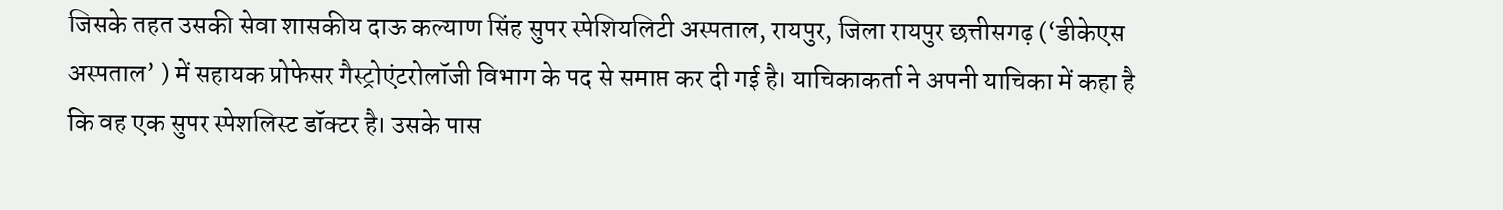जिसके तहत उसकी सेवा शासकीय दाऊ कल्याण सिंह सुपर स्पेशियलिटी अस्पताल, रायपुर, जिला रायपुर छत्तीसगढ़ (‘डीकेएस अस्पताल’ ) में सहायक प्रोफेसर गैस्ट्रोएंटरोलॉजी विभाग के पद से समाप्त कर दी गई है। याचिकाकर्ता ने अपनी याचिका में कहा है कि वह एक सुपर स्पेशलिस्ट डॉक्टर है। उसके पास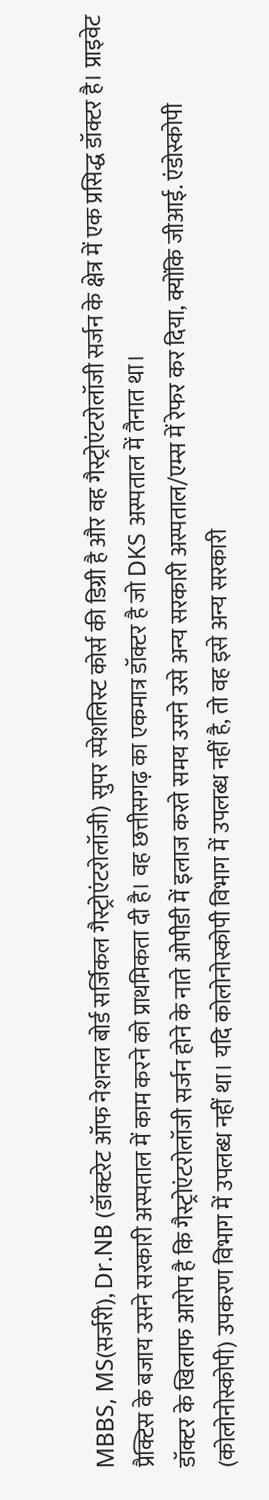MBBS, MS(सर्जरी), Dr.NB (डॉक्टरेट ऑफ नेशनल बोर्ड सर्जिकल गैस्ट्रोएंटरोलॉजी) सुपर स्पेशलिस्ट कोर्स की डिग्री है और वह गैस्ट्रोएंटरोलॉजी सर्जन के क्षेत्र में एक प्रसिद्ध डॉक्टर है। प्राइवेट प्रैक्टिस के बजाय उसने सरकारी अस्पताल में काम करने को प्राथमिकता दी है। वह छत्तीसगढ़ का एकमात्र डॉक्टर है जो DKS अस्पताल में तैनात था।
डॉक्टर के खिलाफ आरोप है कि गैस्ट्रोएंटरोलॉजी सर्जन होने के नाते ओपीडी में इलाज करते समय उसने उसे अन्य सरकारी अस्पताल/एम्स में रेफर कर दिया, क्योंकि जीआई. एंडोस्कोपी (कोलोनोस्कोपी) उपकरण विभाग में उपलब्ध नहीं था। यदि कोलोनोस्कोपी विभाग में उपलब्ध नहीं है, तो वह इसे अन्य सरकारी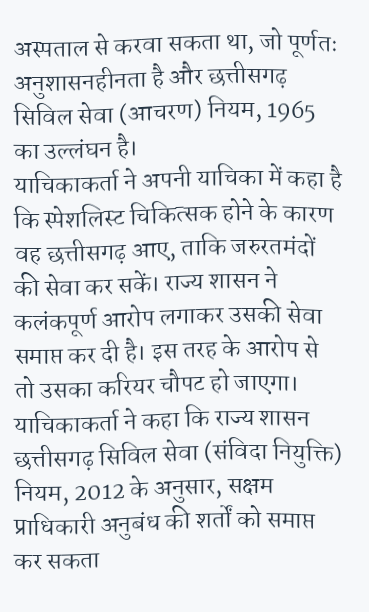अस्पताल से करवा सकता था, जो पूर्णतः अनुशासनहीनता है और छत्तीसगढ़ सिविल सेवा (आचरण) नियम, 1965 का उल्लंघन है।
याचिकाकर्ता ने अपनी याचिका में कहा है कि स्पेशलिस्ट चिकित्सक होने के कारण वह छत्तीसगढ़ आए, ताकि जरुरतमंदों की सेवा कर सकें। राज्य शासन ने कलंकपूर्ण आरोप लगाकर उसकी सेवा समाप्त कर दी है। इस तरह के आरोप से तो उसका करियर चौपट हो जाएगा। याचिकाकर्ता ने कहा कि राज्य शासन छत्तीसगढ़ सिविल सेवा (संविदा नियुक्ति) नियम, 2012 के अनुसार, सक्षम प्राधिकारी अनुबंध की शर्तों को समाप्त कर सकता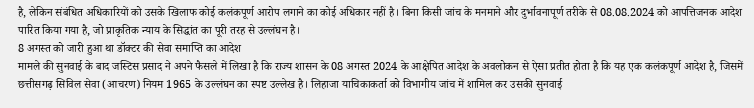है, लेकिन संबंधित अधिकारियों को उसके खिलाफ कोई कलंकपूर्ण आरोप लगाने का कोई अधिकार नहीं है। बिना किसी जांच के मनमाने और दुर्भावनापूर्ण तरीके से 08.08.2024 को आपत्तिजनक आदेश पारित किया गया है, जो प्राकृतिक न्याय के सिद्धांत का पूरी तरह से उल्लंघन है।
8 अगस्त को जारी हुआ था डॉक्टर की सेवा समाप्ति का आदेश
मामले की सुनवाई के बाद जस्टिस प्रसाद ने अपने फैसले में लिखा है कि राज्य शासन के 08 अगस्त 2024 के आक्षेपित आदेश के अवलोकन से ऐसा प्रतीत होता है कि यह एक कलंकपूर्ण आदेश है, जिसमें छत्तीसगढ़ सिविल सेवा (आचरण) नियम 1965 के उल्लंघन का स्पष्ट उल्लेख है। लिहाजा याचिकाकर्ता को विभागीय जांच में शामिल कर उसकी सुनवाई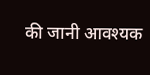की जानी आवश्यक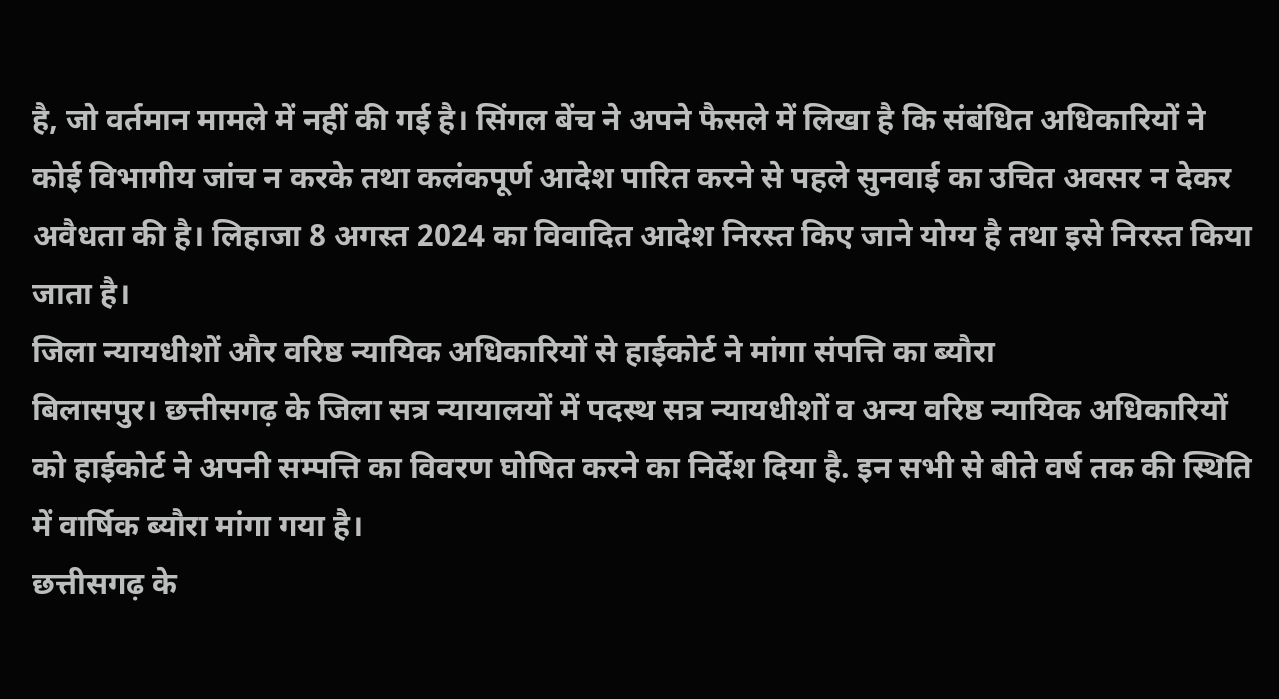है, जो वर्तमान मामले में नहीं की गई है। सिंगल बेंच ने अपने फैसले में लिखा है कि संबंधित अधिकारियों ने कोई विभागीय जांच न करके तथा कलंकपूर्ण आदेश पारित करने से पहले सुनवाई का उचित अवसर न देकर अवैधता की है। लिहाजा 8 अगस्त 2024 का विवादित आदेश निरस्त किए जाने योग्य है तथा इसे निरस्त किया जाता है।
जिला न्यायधीशों और वरिष्ठ न्यायिक अधिकारियों से हाईकोर्ट ने मांगा संपत्ति का ब्यौरा
बिलासपुर। छत्तीसगढ़ के जिला सत्र न्यायालयों में पदस्थ सत्र न्यायधीशों व अन्य वरिष्ठ न्यायिक अधिकारियों को हाईकोर्ट ने अपनी सम्पत्ति का विवरण घोषित करने का निर्देश दिया है. इन सभी से बीते वर्ष तक की स्थिति में वार्षिक ब्यौरा मांगा गया है।
छत्तीसगढ़ के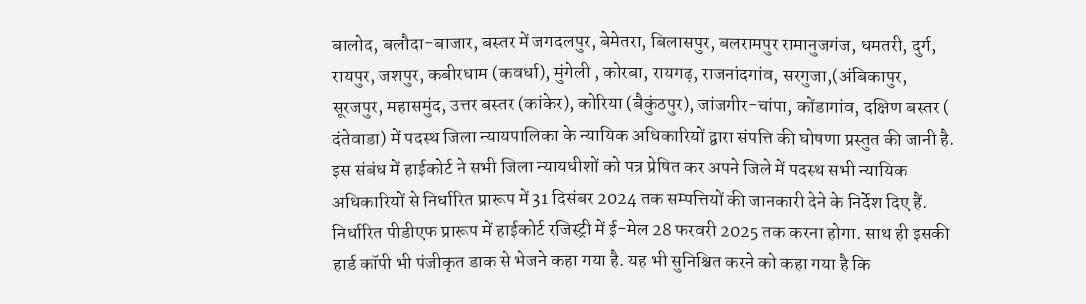बालोद, बलौदा-बाजार, बस्तर में जगदलपुर, बेमेतरा, बिलासपुर, बलरामपुर रामानुजगंज, धमतरी, दुर्ग, रायपुर, जशपुर, कबीरधाम (कवर्धा), मुंगेली , कोरबा, रायगढ़, राजनांदगांव, सरगुजा,(अंबिकापुर, सूरजपुर, महासमुंद, उत्तर बस्तर (कांकेर), कोरिया (बैकुंठपुर), जांजगीर-चांपा, कोंडागांव, दक्षिण बस्तर ( दंतेवाडा) में पदस्थ जिला न्यायपालिका के न्यायिक अधिकारियों द्वारा संपत्ति की घोषणा प्रस्तुत की जानी है. इस संबंध में हाईकोर्ट ने सभी जिला न्यायधीशों को पत्र प्रेषित कर अपने जिले में पदस्थ सभी न्यायिक अधिकारियों से निर्धारित प्रारूप में 31 दिसंबर 2024 तक सम्पत्तियों की जानकारी देने के निर्देश दिए हैं.
निर्धारित पीडीएफ प्रारूप में हाईकोर्ट रजिस्ट्री में ई-मेल 28 फरवरी 2025 तक करना होगा. साथ ही इसकी हार्ड कॉपी भी पंजीकृत डाक से भेजने कहा गया है. यह भी सुनिश्चित करने को कहा गया है कि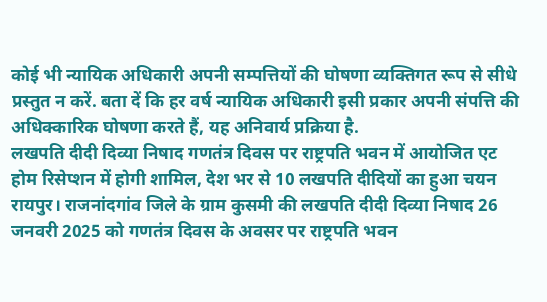कोई भी न्यायिक अधिकारी अपनी सम्पत्तियों की घोषणा व्यक्तिगत रूप से सीधे प्रस्तुत न करें. बता दें कि हर वर्ष न्यायिक अधिकारी इसी प्रकार अपनी संपत्ति की अधिक्कारिक घोषणा करते हैं, यह अनिवार्य प्रक्रिया है.
लखपति दीदी दिव्या निषाद गणतंत्र दिवस पर राष्ट्रपति भवन में आयोजित एट होम रिसेप्शन में होगी शामिल, देश भर से 10 लखपति दीदियों का हुआ चयन
रायपुर। राजनांदगांव जिले के ग्राम कुसमी की लखपति दीदी दिव्या निषाद 26 जनवरी 2025 को गणतंत्र दिवस के अवसर पर राष्ट्रपति भवन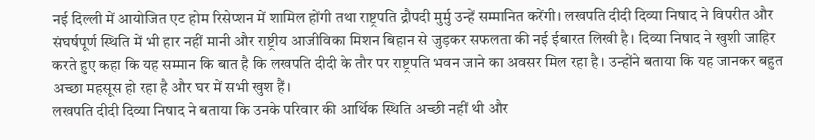नई दिल्ली में आयोजित एट होम रिसेप्शन में शामिल होंगी तथा राष्ट्रपति द्रौपदी मुर्मु उन्हें सम्मानित करेंगी। लखपति दीदी दिव्या निषाद ने विपरीत और संघर्षपूर्ण स्थिति में भी हार नहीं मानी और राष्ट्रीय आजीविका मिशन बिहान से जुड़कर सफलता की नई ईबारत लिखी है। दिव्या निषाद ने खुशी जाहिर करते हुए कहा कि यह सम्मान कि बात है कि लखपति दीदी के तौर पर राष्ट्रपति भवन जाने का अवसर मिल रहा है। उन्होंने बताया कि यह जानकर बहुत अच्छा महसूस हो रहा है और घर में सभी खुश हैं।
लखपति दीदी दिव्या निषाद ने बताया कि उनके परिवार की आर्थिक स्थिति अच्छी नहीं थी और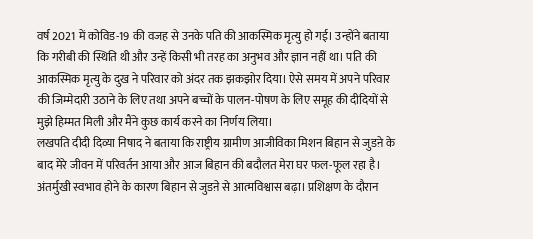वर्ष 2021 में कोविड-19 की वजह से उनके पति की आकस्मिक मृत्यु हो गई। उन्होंने बताया कि गरीबी की स्थिति थी और उन्हें किसी भी तरह का अनुभव और ज्ञान नहीं था। पति की आकस्मिक मृत्यु के दुख ने परिवार को अंदर तक झकझोर दिया। ऐसे समय में अपने परिवार की जिम्मेदारी उठाने के लिए तथा अपने बच्चों के पालन-पोषण के लिए समूह की दीदियों से मुझे हिम्मत मिली और मैंने कुछ कार्य करने का निर्णय लिया।
लखपति दीदी दिव्या निषाद ने बताया कि राष्ट्रीय ग्रामीण आजीविका मिशन बिहान से जुडऩे के बाद मेरे जीवन में परिवर्तन आया और आज बिहान की बदौलत मेरा घर फल-फूल रहा है। अंतर्मुखी स्वभाव होने के कारण बिहान से जुडऩे से आत्मविश्वास बढ़ा। प्रशिक्षण के दौरान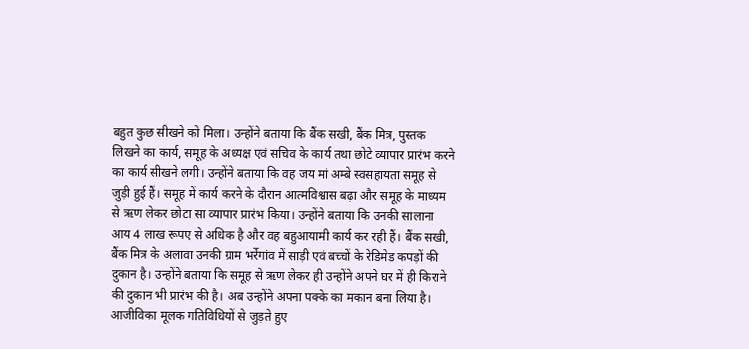बहुत कुछ सीखने को मिला। उन्होंने बताया कि बैंक सखी, बैंक मित्र, पुस्तक लिखने का कार्य, समूह के अध्यक्ष एवं सचिव के कार्य तथा छोटे व्यापार प्रारंभ करने का कार्य सीखने लगी। उन्होंने बताया कि वह जय मां अम्बे स्वसहायता समूह से जुड़ी हुई हैं। समूह में कार्य करने के दौरान आत्मविश्वास बढ़ा और समूह के माध्यम से ऋण लेकर छोटा सा व्यापार प्रारंभ किया। उन्होंने बताया कि उनकी सालाना आय 4 लाख रूपए से अधिक है और वह बहुआयामी कार्य कर रही हैं। बैंक सखी, बैंक मित्र के अलावा उनकी ग्राम भर्रेगांव में साड़ी एवं बच्चों के रेडिमेड कपड़ों की दुकान है। उन्होंने बताया कि समूह से ऋण लेकर ही उन्होंने अपने घर में ही किराने की दुकान भी प्रारंभ की है। अब उन्होंने अपना पक्के का मकान बना लिया है। आजीविका मूलक गतिविधियों से जुड़ते हुए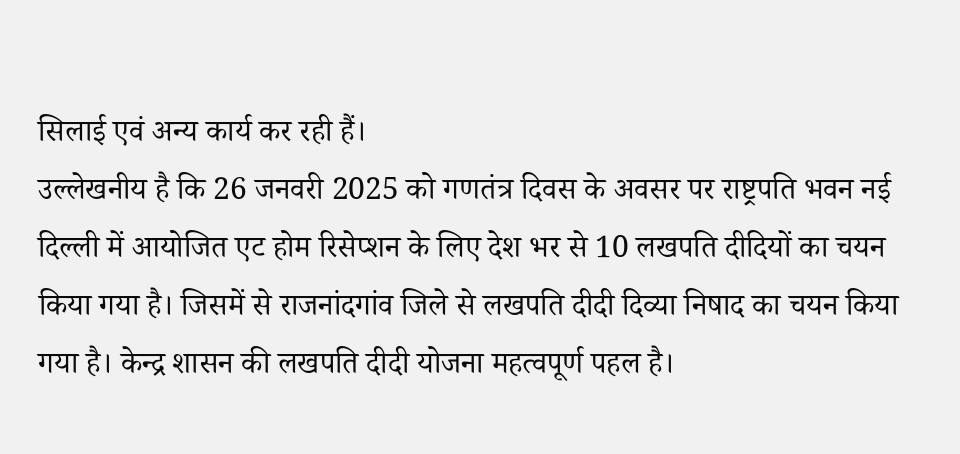सिलाई एवं अन्य कार्य कर रही हैं।
उल्लेखनीय है कि 26 जनवरी 2025 को गणतंत्र दिवस के अवसर पर राष्ट्रपति भवन नई दिल्ली में आयोजित एट होम रिसेप्शन के लिए देश भर से 10 लखपति दीदियों का चयन किया गया है। जिसमें से राजनांदगांव जिले से लखपति दीदी दिव्या निषाद का चयन किया गया है। केन्द्र शासन की लखपति दीदी योजना महत्वपूर्ण पहल है।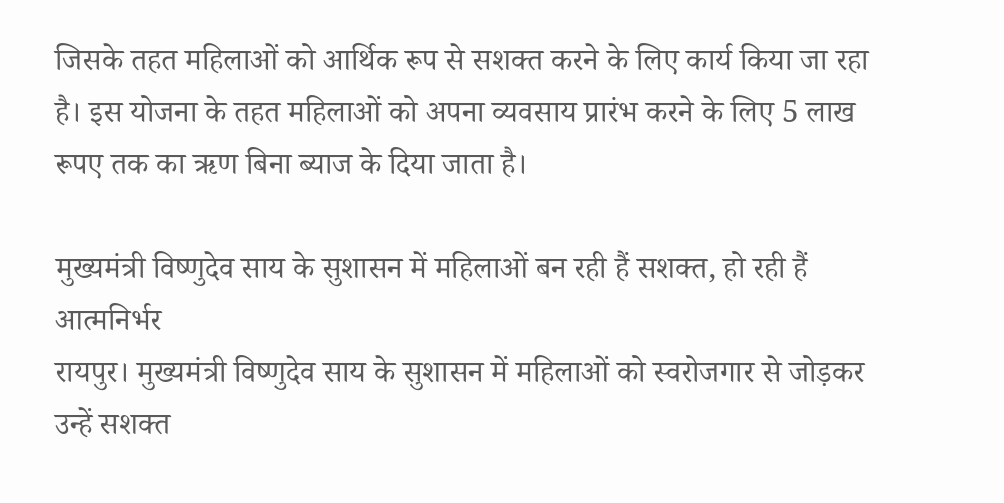जिसके तहत महिलाओं को आर्थिक रूप से सशक्त करने के लिए कार्य किया जा रहा है। इस योजना के तहत महिलाओं को अपना व्यवसाय प्रारंभ करने के लिए 5 लाख रूपए तक का ऋण बिना ब्याज के दिया जाता है।

मुख्यमंत्री विष्णुदेव साय के सुशासन में महिलाओं बन रही हैं सशक्त, हो रही हैं आत्मनिर्भर
रायपुर। मुख्यमंत्री विष्णुदेव साय के सुशासन में महिलाओं को स्वरोजगार से जोड़कर उन्हें सशक्त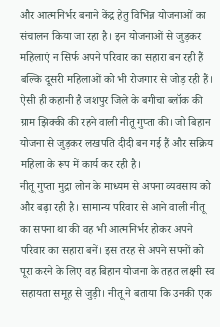और आत्मनिर्भर बनाने केंद्र हेतु विभिन्न योजनाओं का संचालन किया जा रहा है। इन योजनाओं से जुड़कर महिलाएं न सिर्फ अपने परिवार का सहारा बन रही हैं बल्कि दूसरी महिलाओं को भी रोजगार से जोड़ रही हैं। ऐसी ही कहानी है जशपुर जिले के बगीचा ब्लॉक की ग्राम झिक्की की रहने वाली नीतू गुप्ता की। जो बिहान योजना से जुड़कर लखपति दीदी बन गई हैं और सक्रिय महिला के रूप में कार्य कर रही है।
नीतू गुप्ता मुद्रा लोन के माध्यम से अपना व्यवसाय को और बढ़ा रही है। सामान्य परिवार से आने वाली नीतू का सपना था की वह भी आत्मनिर्भर होकर अपने परिवार का सहारा बनें। इस तरह से अपने सपनों को पूरा करने के लिए वह बिहान योजना के तहत लक्ष्मी स्व सहायता समूह से जुड़ी। नीतू ने बताया कि उनकी एक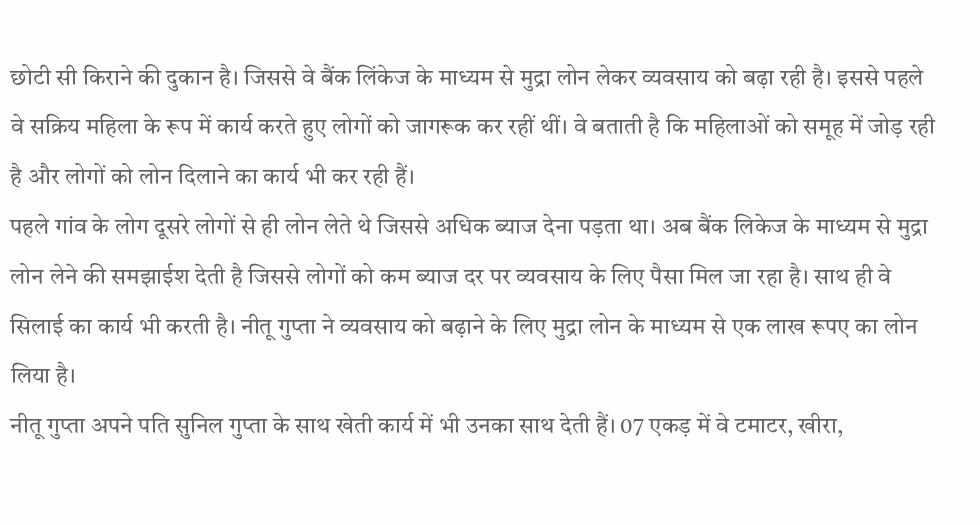छोटी सी किराने की दुकान है। जिससे वे बैंक लिंकेज के माध्यम से मुद्रा लोन लेकर व्यवसाय को बढ़ा रही है। इससे पहले वे सक्रिय महिला के रूप में कार्य करते हुए लोगों को जागरूक कर रहीं थीं। वे बताती है कि महिलाओं को समूह में जोड़ रही है और लोगों को लोन दिलाने का कार्य भी कर रही हैं।
पहले गांव के लोग दूसरे लोगों से ही लोन लेते थे जिससे अधिक ब्याज देना पड़ता था। अब बैंक लिकेज के माध्यम से मुद्रा लोन लेने की समझाईश देती है जिससे लोगों को कम ब्याज दर पर व्यवसाय के लिए पैसा मिल जा रहा है। साथ ही वे सिलाई का कार्य भी करती है। नीतू गुप्ता ने व्यवसाय को बढ़ाने के लिए मुद्रा लोन के माध्यम से एक लाख रूपए का लोन लिया है।
नीतू गुप्ता अपने पति सुनिल गुप्ता के साथ खेती कार्य में भी उनका साथ देती हैं। 07 एकड़ में वे टमाटर, खीरा,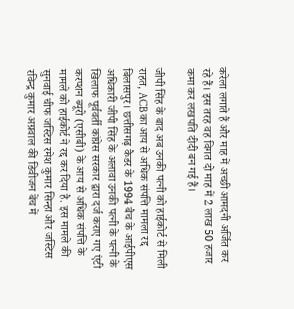करेला लगाते हैं और माह में अच्छी आमदनी अर्जित कर रहे हैं। इस तरह वह विगत दो माह में 2 लाख 50 हजार कमा कर लखपति दीदी बन गई हैं।

जीपी सिंह के बाद अब उनकी पत्नी को हाईकोर्ट से मिली राहत, ACB का आय से अधिक संपत्ति मामला रद्द
बिलासपुर। छत्तीसगढ़ कैडर के 1994 बैच के आईपीएस अधिकारी जीपी सिंह के अलावा उनकी पत्नी के पत्नी के खिलाफ पूर्ववर्ती कांग्रेस सरकार द्वारा दर्ज कराए गए एंटी करप्शन ब्यूरो (एसीबी) के आय से अधिक संपत्ति के मामले को हाईकोर्ट ने रद्द कर दिया है. इस मामले की सुनवाई चीफ जस्टिस रमेश कुमार सिन्हा और जस्टिस रविन्द्र कुमार अग्रवाल की डिवीजन बेंच में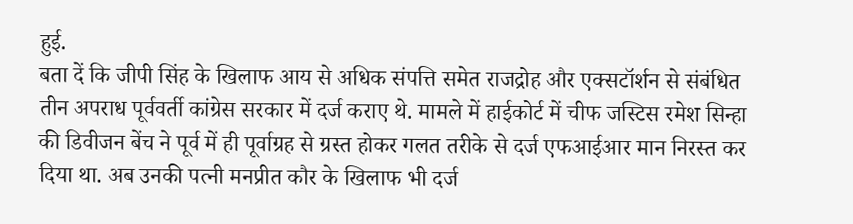हुई.
बता दें कि जीपी सिंह के खिलाफ आय से अधिक संपत्ति समेत राजद्रोह और एक्सटॉर्शन से संबंधित तीन अपराध पूर्ववर्ती कांग्रेस सरकार में दर्ज कराए थे. मामले में हाईकोर्ट में चीफ जस्टिस रमेश सिन्हा की डिवीजन बेंच ने पूर्व में ही पूर्वाग्रह से ग्रस्त होकर गलत तरीके से दर्ज एफआईआर मान निरस्त कर दिया था. अब उनकी पत्नी मनप्रीत कौर के खिलाफ भी दर्ज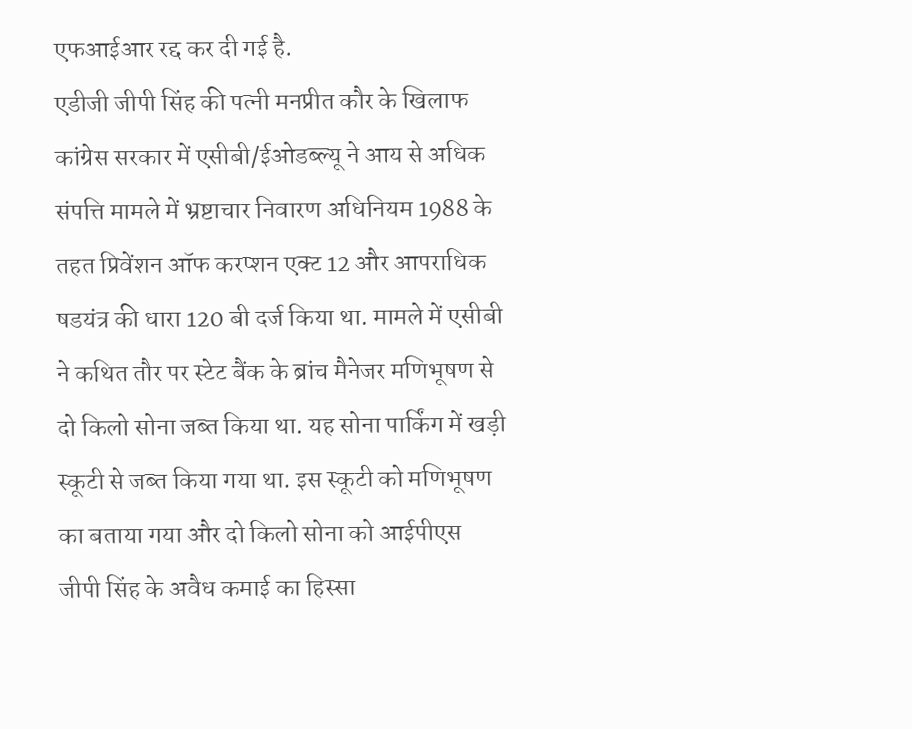एफआईआर रद्द कर दी गई है.
एडीजी जीपी सिंह की पत्नी मनप्रीत कौर के खिलाफ कांग्रेस सरकार में एसीबी/ईओडब्ल्यू ने आय से अधिक संपत्ति मामले में भ्रष्टाचार निवारण अधिनियम 1988 के तहत प्रिवेंशन ऑफ करप्शन एक्ट 12 और आपराधिक षडयंत्र की धारा 120 बी दर्ज किया था. मामले में एसीबी ने कथित तौर पर स्टेट बैंक के ब्रांच मैनेजर मणिभूषण से दो किलो सोना जब्त किया था. यह सोना पार्किंग में खड़ी स्कूटी से जब्त किया गया था. इस स्कूटी को मणिभूषण का बताया गया और दो किलो सोना को आईपीएस जीपी सिंह के अवैध कमाई का हिस्सा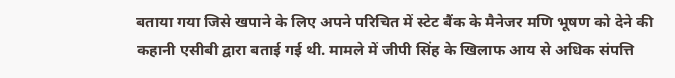बताया गया जिसे खपाने के लिए अपने परिचित में स्टेट बैंक के मैनेजर मणि भूषण को देने की कहानी एसीबी द्वारा बताई गई थी. मामले में जीपी सिंह के खिलाफ आय से अधिक संपत्ति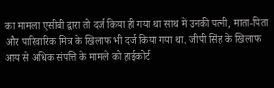का मामला एसीबी द्वारा तो दर्ज किया ही गया था साथ में उनकी पत्नी, माता-पिता और पारिवारिक मित्र के खिलाफ भी दर्ज किया गया था. जीपी सिंह के खिलाफ आय से अधिक संपत्ति के मामले को हाईकोर्ट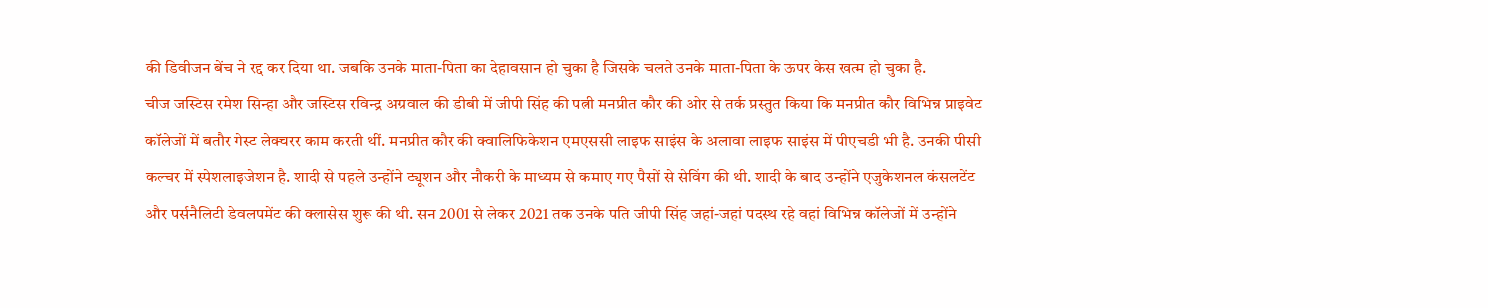की डिवीजन बेंच ने रद्द कर दिया था. जबकि उनके माता-पिता का देहावसान हो चुका है जिसके चलते उनके माता-पिता के ऊपर केस खत्म हो चुका है.
चीज जस्टिस रमेश सिन्हा और जस्टिस रविन्द्र अग्रवाल की डीबी में जीपी सिंह की पत्नी मनप्रीत कौर की ओर से तर्क प्रस्तुत किया कि मनप्रीत कौर विभिन्न प्राइवेट कॉलेजों में बतौर गेस्ट लेक्चरर काम करती थीं. मनप्रीत कौर की क्वालिफिकेशन एमएससी लाइफ साइंस के अलावा लाइफ साइंस में पीएचडी भी है. उनकी पीसी कल्चर में स्पेशलाइजेशन है. शादी से पहले उन्होंने ट्यूशन और नौकरी के माध्यम से कमाए गए पैसों से सेविंग की थी. शादी के बाद उन्होंने एजुकेशनल कंसलटेंट और पर्सनैलिटी डेवलपमेंट की क्लासेस शुरू की थी. सन 2001 से लेकर 2021 तक उनके पति जीपी सिंह जहां-जहां पदस्थ रहे वहां विभिन्न कॉलेजों में उन्होंने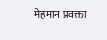मेहमान प्रवक्ता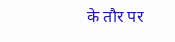के तौर पर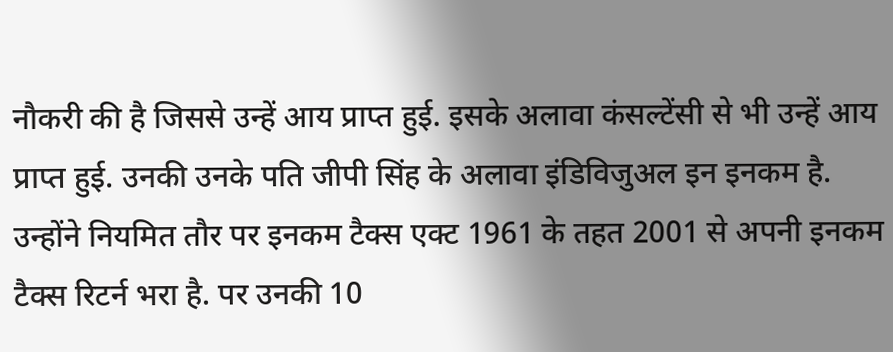नौकरी की है जिससे उन्हें आय प्राप्त हुई. इसके अलावा कंसल्टेंसी से भी उन्हें आय प्राप्त हुई. उनकी उनके पति जीपी सिंह के अलावा इंडिविजुअल इन इनकम है. उन्होंने नियमित तौर पर इनकम टैक्स एक्ट 1961 के तहत 2001 से अपनी इनकम टैक्स रिटर्न भरा है. पर उनकी 10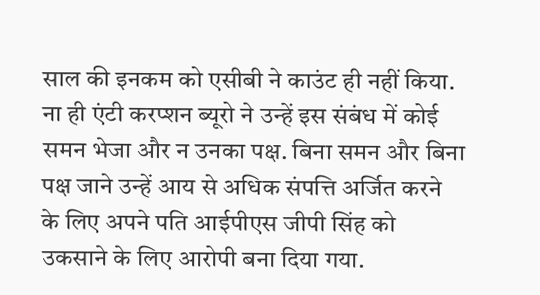साल की इनकम को एसीबी ने काउंट ही नहीं किया. ना ही एंटी करप्शन ब्यूरो ने उन्हें इस संबंध में कोई समन भेजा और न उनका पक्ष. बिना समन और बिना पक्ष जाने उन्हें आय से अधिक संपत्ति अर्जित करने के लिए अपने पति आईपीएस जीपी सिंह को उकसाने के लिए आरोपी बना दिया गया.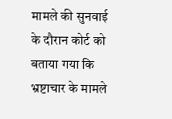मामले की सुनवाई के दौरान कोर्ट को बताया गया कि भ्रष्टाचार के मामले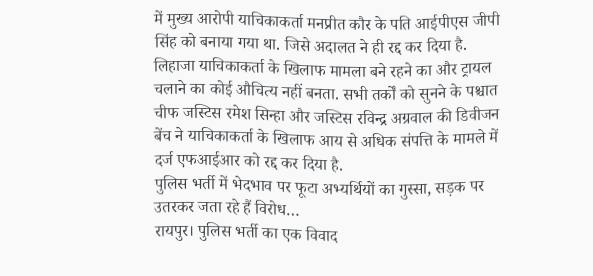में मुख्य आरोपी याचिकाकर्ता मनप्रीत कौर के पति आईपीएस जीपी सिंह को बनाया गया था. जिसे अदालत ने ही रद्द कर दिया है.
लिहाजा याचिकाकर्ता के खिलाफ मामला बने रहने का और ट्रायल चलाने का कोई औचित्य नहीं बनता. सभी तर्कों को सुनने के पश्चात चीफ जस्टिस रमेश सिन्हा और जस्टिस रविन्द्र अग्रवाल की डिवीजन बेंच ने याचिकाकर्ता के खिलाफ आय से अधिक संपत्ति के मामले में दर्ज एफआईआर को रद्द कर दिया है.
पुलिस भर्ती में भेदभाव पर फूटा अभ्यर्थियों का गुस्सा, सड़क पर उतरकर जता रहे हैं विरोध…
रायपुर। पुलिस भर्ती का एक विवाद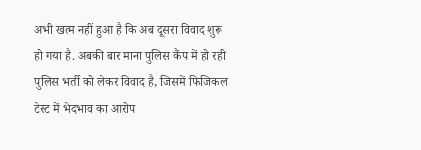अभी खत्म नहीं हुआ है कि अब दूसरा विवाद शुरू हो गया है. अबकी बार माना पुलिस कैंप में हो रही पुलिस भर्ती को लेकर विवाद है, जिसमें फिजिकल टेस्ट में भेदभाव का आरोप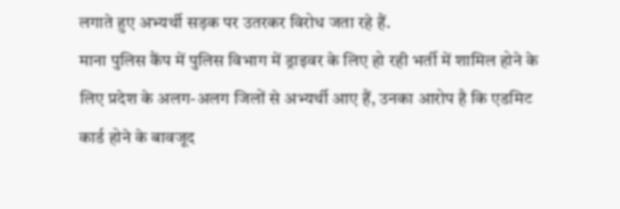लगाते हुए अभ्यर्थी सड़क पर उतरकर विरोध जता रहे हैं.
माना पुलिस कैंप में पुलिस विभाग में ड्राइवर के लिए हो रही भर्ती में शामिल होने के लिए प्रदेश के अलग-अलग जिलों से अभ्यर्थी आए हैं, उनका आरोप है कि एडमिट कार्ड होने के बावजूद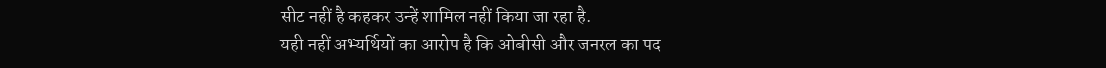सीट नहीं है कहकर उन्हें शामिल नहीं किया जा रहा है.
यही नहीं अभ्यर्थियों का आरोप है कि ओबीसी और जनरल का पद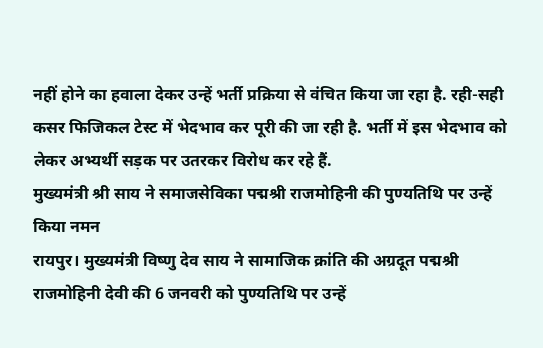नहीं होने का हवाला देकर उन्हें भर्ती प्रक्रिया से वंचित किया जा रहा है. रही-सही कसर फिजिकल टेस्ट में भेदभाव कर पूरी की जा रही है. भर्ती में इस भेदभाव को लेकर अभ्यर्थी सड़क पर उतरकर विरोध कर रहे हैं.
मुख्यमंत्री श्री साय ने समाजसेविका पद्मश्री राजमोहिनी की पुण्यतिथि पर उन्हें किया नमन
रायपुर। मुख्यमंत्री विष्णु देव साय ने सामाजिक क्रांति की अग्रदूत पद्मश्री राजमोहिनी देवी की 6 जनवरी को पुण्यतिथि पर उन्हें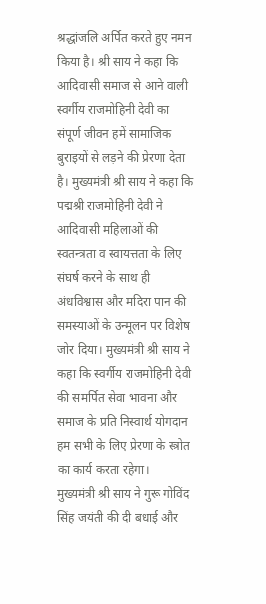श्रद्धांजलि अर्पित करते हुए नमन किया है। श्री साय ने कहा कि आदिवासी समाज से आने वाली स्वर्गीय राजमोहिनी देवी का संपूर्ण जीवन हमें सामाजिक बुराइयों से लड़ने की प्रेरणा देता है। मुख्यमंत्री श्री साय ने कहा कि पद्मश्री राजमोहिनी देवी ने आदिवासी महिलाओं की स्वतन्त्रता व स्वायत्तता के लिए संघर्ष करने के साथ ही अंधविश्वास और मदिरा पान की समस्याओं के उन्मूलन पर विशेष जोर दिया। मुख्यमंत्री श्री साय ने कहा कि स्वर्गीय राजमोहिनी देवी की समर्पित सेवा भावना और समाज के प्रति निस्वार्थ योगदान हम सभी के लिए प्रेरणा के स्त्रोत का कार्य करता रहेगा।
मुख्यमंत्री श्री साय ने गुरू गोविंद सिंह जयंती की दी बधाई और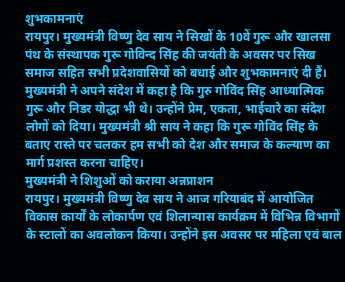शुभकामनाएं
रायपुर। मुख्यमंत्री विष्णु देव साय ने सिखों के 10वें गुरू और खालसा पंथ के संस्थापक गुरू गोविन्द सिंह की जयंती के अवसर पर सिख समाज सहित सभी प्रदेशवासियों को बधाई और शुभकामनाएं दी हैं। मुख्यमंत्री ने अपने संदेश में कहा है कि गुरु गोविंद सिंह आध्यात्मिक गुरू और निडर योद्धा भी थे। उन्होंने प्रेम, एकता, भाईचारे का संदेश लोगों को दिया। मुख्यमंत्री श्री साय ने कहा कि गुरू गोविंद सिंह के बताए रास्ते पर चलकर हम सभी को देश और समाज के कल्याण का मार्ग प्रशस्त करना चाहिए।
मुख्यमंत्री ने शिशुओं को कराया अन्नप्राशन
रायपुर। मुख्यमंत्री विष्णु देव साय ने आज गरियाबंद में आयोजित विकास कार्यों के लोकार्पण एवं शिलान्यास कार्यक्रम में विभिन्न विभागों के स्टालों का अवलोकन किया। उन्होंने इस अवसर पर महिला एवं बाल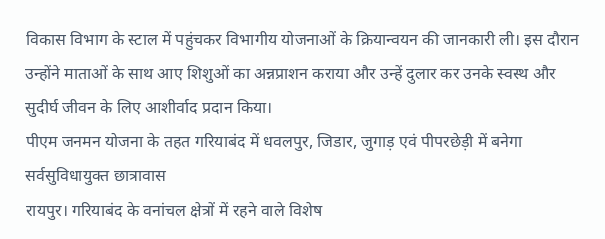विकास विभाग के स्टाल में पहुंचकर विभागीय योजनाओं के क्रियान्वयन की जानकारी ली। इस दौरान उन्होंने माताओं के साथ आए शिशुओं का अन्नप्राशन कराया और उन्हें दुलार कर उनके स्वस्थ और सुदीर्घ जीवन के लिए आशीर्वाद प्रदान किया।
पीएम जनमन योजना के तहत गरियाबंद में धवलपुर, जिडार, जुगाड़ एवं पीपरछेड़ी में बनेगा सर्वसुविधायुक्त छात्रावास
रायपुर। गरियाबंद के वनांचल क्षेत्रों में रहने वाले विशेष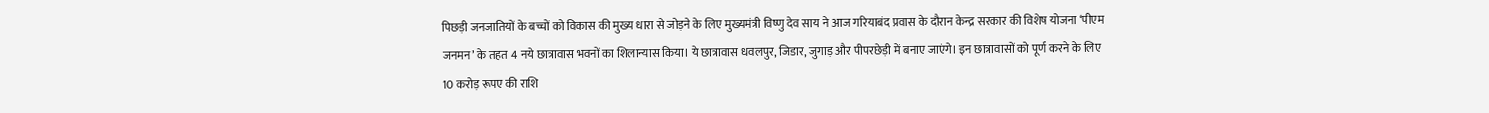पिछड़ी जनजातियों के बच्चों को विकास की मुख्य धारा से जोड़ने के लिए मुख्यमंत्री विष्णु देव साय ने आज गरियाबंद प्रवास के दौरान केन्द्र सरकार की विशेष योजना ‘पीएम जनमन’ के तहत 4 नये छात्रावास भवनों का शिलान्यास किया। ये छात्रावास धवलपुर, जिडार, जुगाड़ और पीपरछेड़ी में बनाए जाएंगे। इन छात्रावासों को पूर्ण करने के लिए 10 करोड़ रूपए की राशि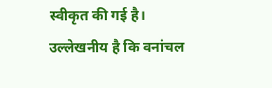स्वीकृत की गई है।
उल्लेखनीय है कि वनांचल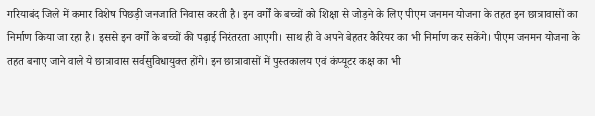गरियाबंद जिले में कमार विशेष पिछड़ी जनजाति निवास करती है। इन वर्गों के बच्चों को शिक्षा से जोड़ने के लिए पीएम जनमन योजना के तहत इन छात्रावासों का निर्माण किया जा रहा है। इससे इन वर्गों के बच्चों की पढ़ाई निरंतरता आएगी। साथ ही वे अपने बेहतर कैरियर का भी निर्माण कर सकेंगे। पीएम जनमन योजना के तहत बनाए जाने वाले ये छात्रावास सर्वसुविधायुक्त होंगे। इन छात्रावासों में पुस्तकालय एवं कंप्यूटर कक्ष का भी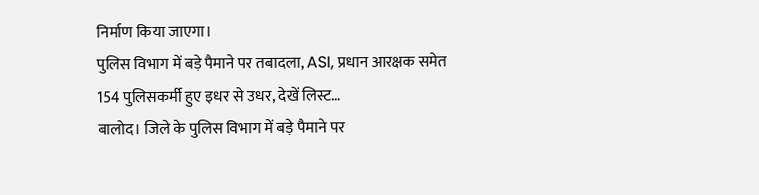निर्माण किया जाएगा।
पुलिस विभाग में बड़े पैमाने पर तबादला, ASI, प्रधान आरक्षक समेत 154 पुलिसकर्मी हुए इधर से उधर, देखें लिस्ट…
बालोद। जिले के पुलिस विभाग में बड़े पैमाने पर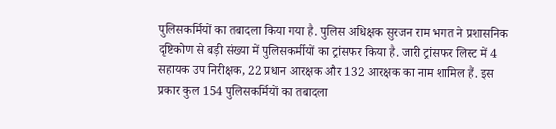पुलिसकर्मियों का तबादला किया गया है. पुलिस अधिक्षक सुरजन राम भगत ने प्रशासनिक दृष्टिकोण से बड़ी संख्या में पुलिसकर्मीयों का ट्रांसफर किया है. जारी ट्रांसफर लिस्ट में 4 सहायक उप निरीक्षक, 22 प्रधान आरक्षक और 132 आरक्षक का नाम शामिल हैं. इस प्रकार कुल 154 पुलिसकर्मियों का तबादला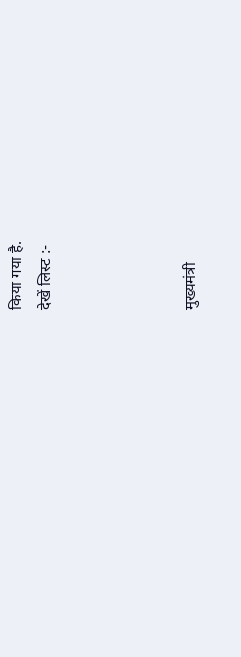किया गया है.
देखें लिस्ट :-




मुख्यमंत्री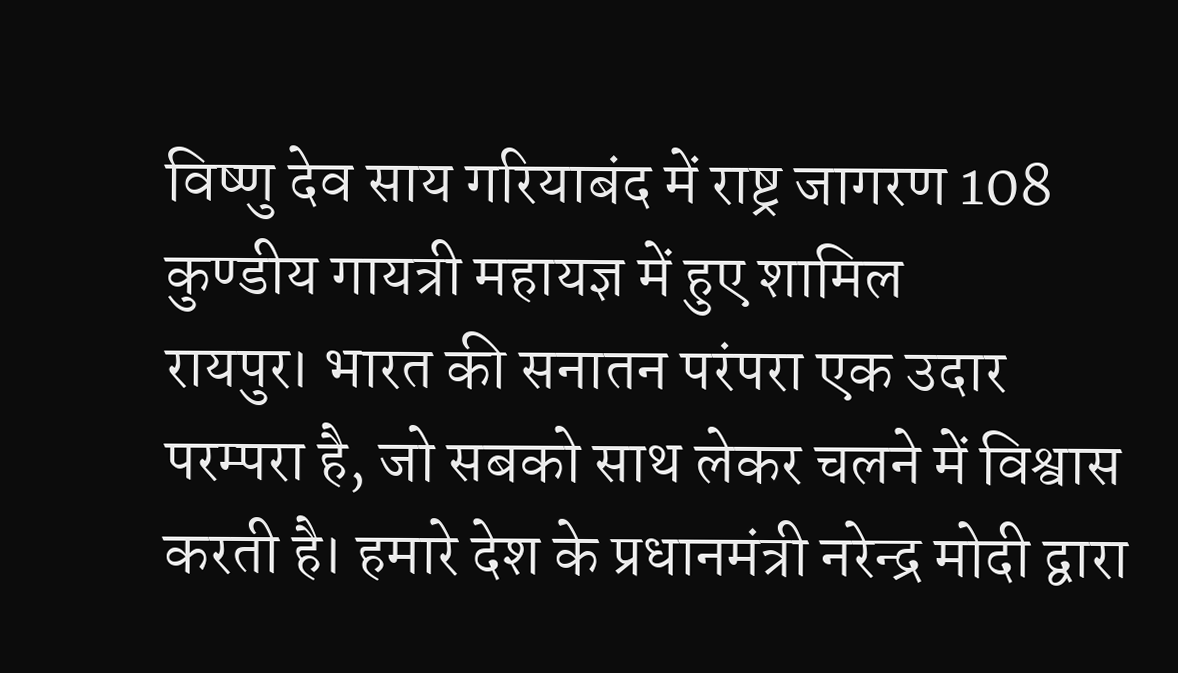विष्णु देव साय गरियाबंद में राष्ट्र जागरण 108 कुण्डीय गायत्री महायज्ञ में हुए शामिल
रायपुर। भारत की सनातन परंपरा एक उदार परम्परा है, जो सबको साथ लेकर चलने में विश्वास करती है। हमारे देश के प्रधानमंत्री नरेन्द्र मोदी द्वारा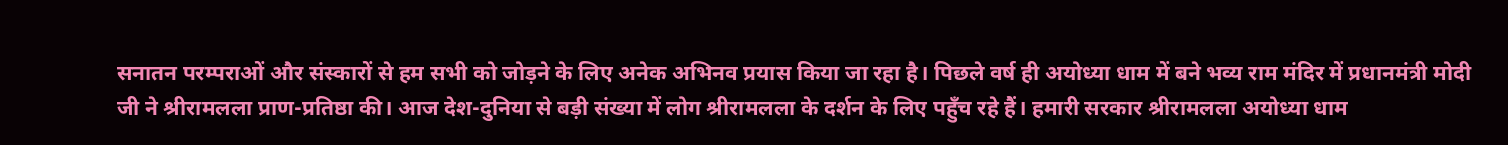सनातन परम्पराओं और संस्कारों से हम सभी को जोड़ने के लिए अनेक अभिनव प्रयास किया जा रहा है। पिछले वर्ष ही अयोध्या धाम में बने भव्य राम मंदिर में प्रधानमंत्री मोदी जी ने श्रीरामलला प्राण-प्रतिष्ठा की। आज देश-दुनिया से बड़ी संख्या में लोग श्रीरामलला के दर्शन के लिए पहुँच रहे हैं। हमारी सरकार श्रीरामलला अयोध्या धाम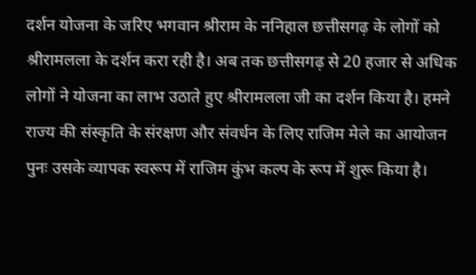दर्शन योजना के जरिए भगवान श्रीराम के ननिहाल छत्तीसगढ़ के लोगों को श्रीरामलला के दर्शन करा रही है। अब तक छत्तीसगढ़ से 20 हजार से अधिक लोगों ने योजना का लाभ उठाते हुए श्रीरामलला जी का दर्शन किया है। हमने राज्य की संस्कृति के संरक्षण और संवर्धन के लिए राजिम मेले का आयोजन पुनः उसके व्यापक स्वरूप में राजिम कुंभ कल्प के रूप में शुरू किया है।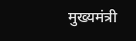मुख्यमंत्री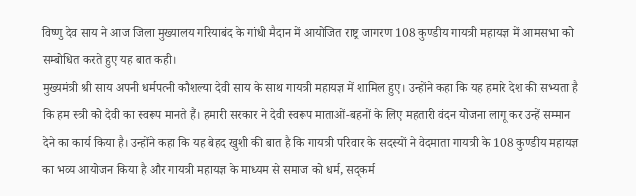विष्णु देव साय ने आज जिला मुख्यालय गरियाबंद के गांधी मैदान में आयोजित राष्ट्र जागरण 108 कुण्डीय गायत्री महायज्ञ में आमसभा को सम्बोधित करते हुए यह बात कही।
मुख्यमंत्री श्री साय अपनी धर्मपत्नी कौशल्या देवी साय के साथ गायत्री महायज्ञ में शामिल हुए। उन्होंने कहा कि यह हमारे देश की सभ्यता है कि हम स्त्री को देवी का स्वरूप मानते हैं। हमारी सरकार ने देवी स्वरूप माताओं-बहनों के लिए महतारी वंदन योजना लागू कर उन्हें सम्मान देने का कार्य किया है। उन्होंने कहा कि यह बेहद खुशी की बात है कि गायत्री परिवार के सदस्यों ने वेदमाता गायत्री के 108 कुण्डीय महायज्ञ का भव्य आयोजन किया है और गायत्री महायज्ञ के माध्यम से समाज को धर्म, सद्कर्म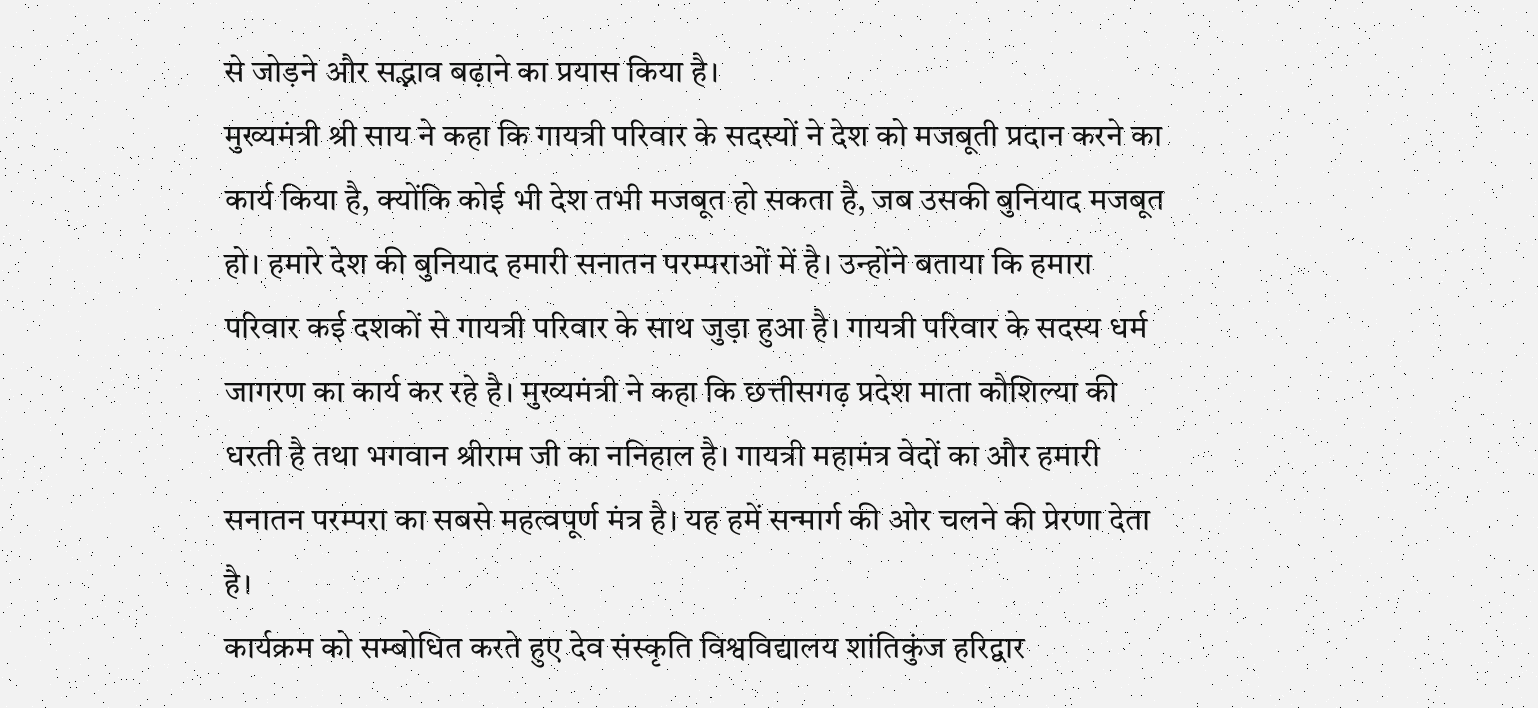से जोड़ने और सद्भाव बढ़ाने का प्रयास किया है।
मुख्यमंत्री श्री साय ने कहा कि गायत्री परिवार के सदस्यों ने देश को मजबूती प्रदान करने का कार्य किया है, क्योंकि कोई भी देश तभी मजबूत हो सकता है, जब उसकी बुनियाद मजबूत हो। हमारे देश की बुनियाद हमारी सनातन परम्पराओं में है। उन्होंने बताया कि हमारा परिवार कई दशकों से गायत्री परिवार के साथ जुड़ा हुआ है। गायत्री परिवार के सदस्य धर्म जागरण का कार्य कर रहे है। मुख्यमंत्री ने कहा कि छत्तीसगढ़ प्रदेश माता कौशिल्या की धरती है तथा भगवान श्रीराम जी का ननिहाल है। गायत्री महामंत्र वेदों का और हमारी सनातन परम्परा का सबसे महत्वपूर्ण मंत्र है। यह हमें सन्मार्ग की ओर चलने की प्रेरणा देता है।
कार्यक्रम को सम्बोधित करते हुए देव संस्कृति विश्वविद्यालय शांतिकुंज हरिद्वार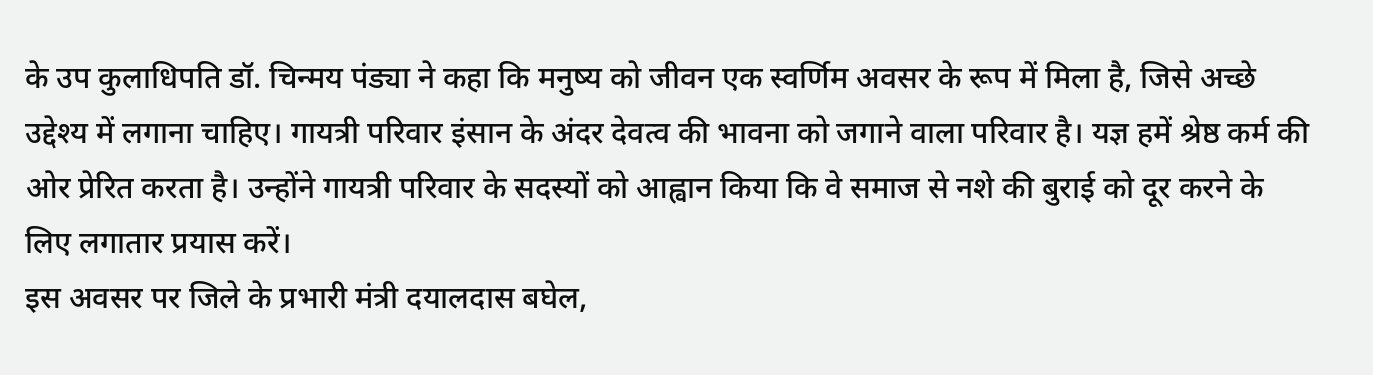के उप कुलाधिपति डॉ. चिन्मय पंड्या ने कहा कि मनुष्य को जीवन एक स्वर्णिम अवसर के रूप में मिला है, जिसे अच्छे उद्देश्य में लगाना चाहिए। गायत्री परिवार इंसान के अंदर देवत्व की भावना को जगाने वाला परिवार है। यज्ञ हमें श्रेष्ठ कर्म की ओर प्रेरित करता है। उन्होंने गायत्री परिवार के सदस्यों को आह्वान किया कि वे समाज से नशे की बुराई को दूर करने के लिए लगातार प्रयास करें।
इस अवसर पर जिले के प्रभारी मंत्री दयालदास बघेल,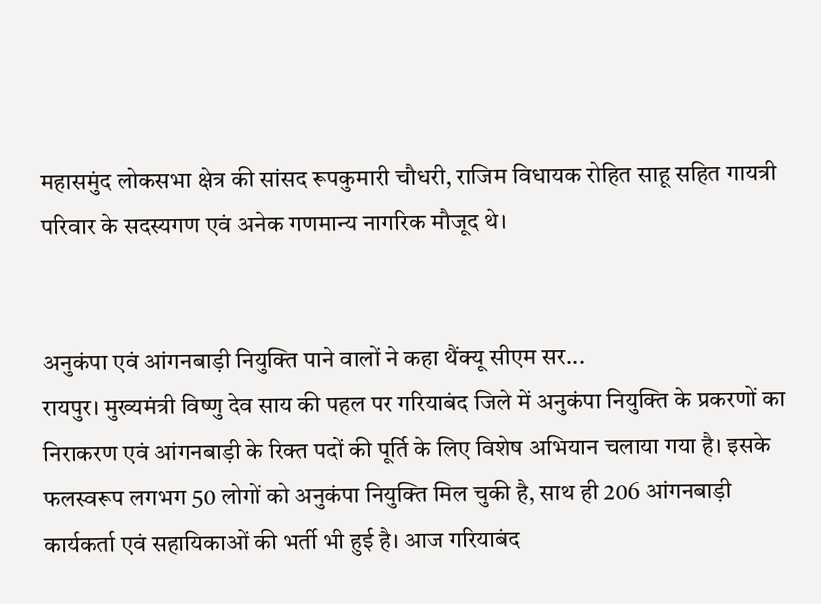महासमुंद लोकसभा क्षेत्र की सांसद रूपकुमारी चौधरी, राजिम विधायक रोहित साहू सहित गायत्री परिवार के सदस्यगण एवं अनेक गणमान्य नागरिक मौजूद थे।


अनुकंपा एवं आंगनबाड़ी नियुक्ति पाने वालों ने कहा थैंक्यू सीएम सर...
रायपुर। मुख्यमंत्री विष्णु देव साय की पहल पर गरियाबंद जिले में अनुकंपा नियुक्ति के प्रकरणों का निराकरण एवं आंगनबाड़ी के रिक्त पदों की पूर्ति के लिए विशेष अभियान चलाया गया है। इसके फलस्वरूप लगभग 50 लोगों को अनुकंपा नियुक्ति मिल चुकी है, साथ ही 206 आंगनबाड़ी कार्यकर्ता एवं सहायिकाओं की भर्ती भी हुई है। आज गरियाबंद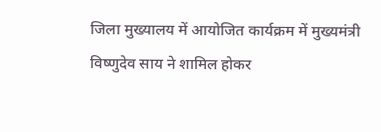जिला मुख्यालय में आयोजित कार्यक्रम में मुख्यमंत्री विष्णुदेव साय ने शामिल होकर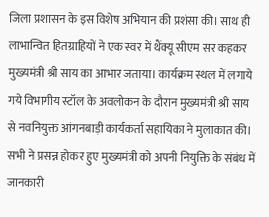जिला प्रशासन के इस विशेष अभियान की प्रशंसा की। साथ ही लाभान्वित हितग्राहियों ने एक स्वर में थैंक्यू सीएम सर कहकर मुख्यमंत्री श्री साय का आभार जताया। कार्यक्रम स्थल में लगाये गये विभागीय स्टॉल के अवलोकन के दौरान मुख्यमंत्री श्री साय से नवनियुक्त आंगनबाड़ी कार्यकर्ता सहायिका ने मुलाकात की। सभी ने प्रसन्न होकर हुए मुख्यमंत्री को अपनी नियुक्ति के संबंध में जानकारी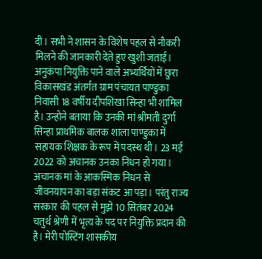दी। सभी ने शासन के विशेष पहल से नौकरी मिलने की जानकारी देते हुए खुशी जताई।
अनुकंपा नियुक्ति पाने वाले अभ्यर्थियों में छुरा विकासखंड अंतर्गत ग्राम पंचायत पाण्डुका निवासी 18 वर्षीय दीपशिखा सिन्हा भी शामिल है। उन्होने बताया कि उनकी मां श्रीमती दुर्गा सिन्हा प्राथमिक बालक शाला पाण्डुका में सहायक शिक्षक के रूप में पदस्थ थी। 23 मई 2022 को अचानक उनका निधन हो गया। अचानक मां के आकस्मिक निधन से जीवनयापन का बड़ा संकट आ पड़ा। परंतु राज्य सरकार की पहल से मुझे 10 सितंबर 2024 चतुर्थ श्रेणी में भृत्य के पद पर नियुक्ति प्रदान की है। मेरी पोस्टिंग शासकीय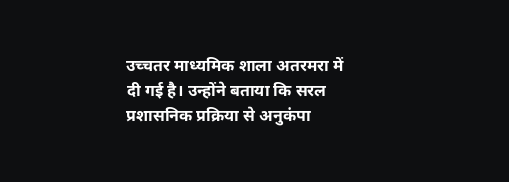उच्चतर माध्यमिक शाला अतरमरा में दी गई है। उन्होंने बताया कि सरल प्रशासनिक प्रक्रिया से अनुकंपा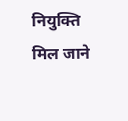नियुक्ति मिल जाने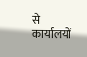से कार्यालयों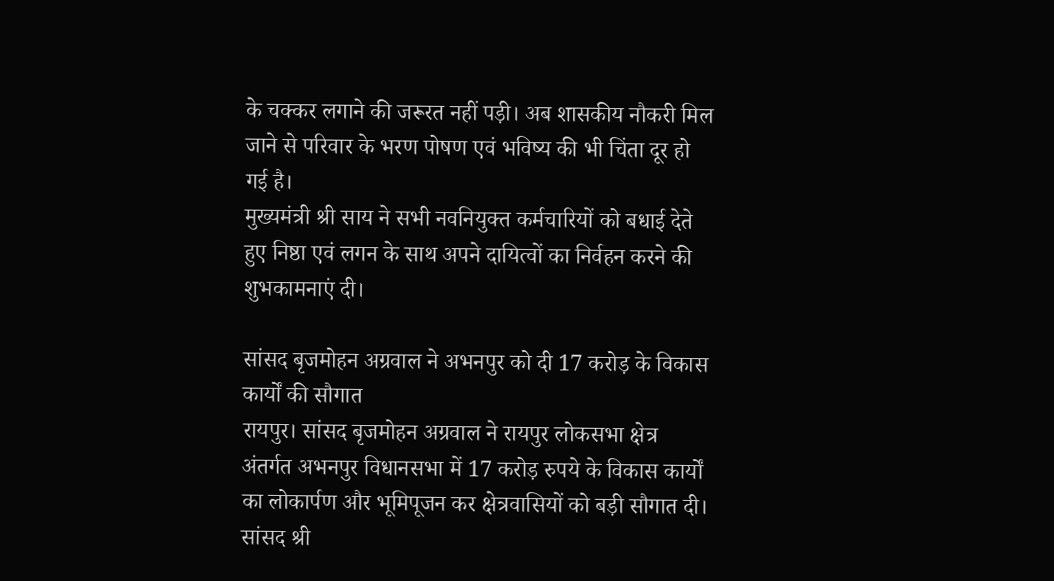के चक्कर लगाने की जरूरत नहीं पड़ी। अब शासकीय नौकरी मिल जाने से परिवार के भरण पोषण एवं भविष्य की भी चिंता दूर हो गई है।
मुख्यमंत्री श्री साय ने सभी नवनियुक्त कर्मचारियों को बधाई देते हुए निष्ठा एवं लगन के साथ अपने दायित्वों का निर्वहन करने की शुभकामनाएं दी।

सांसद बृजमोहन अग्रवाल ने अभनपुर को दी 17 करोड़ के विकास कार्यों की सौगात
रायपुर। सांसद बृजमोहन अग्रवाल ने रायपुर लोकसभा क्षेत्र अंतर्गत अभनपुर विधानसभा में 17 करोड़ रुपये के विकास कार्यों का लोकार्पण और भूमिपूजन कर क्षेत्रवासियों को बड़ी सौगात दी। सांसद श्री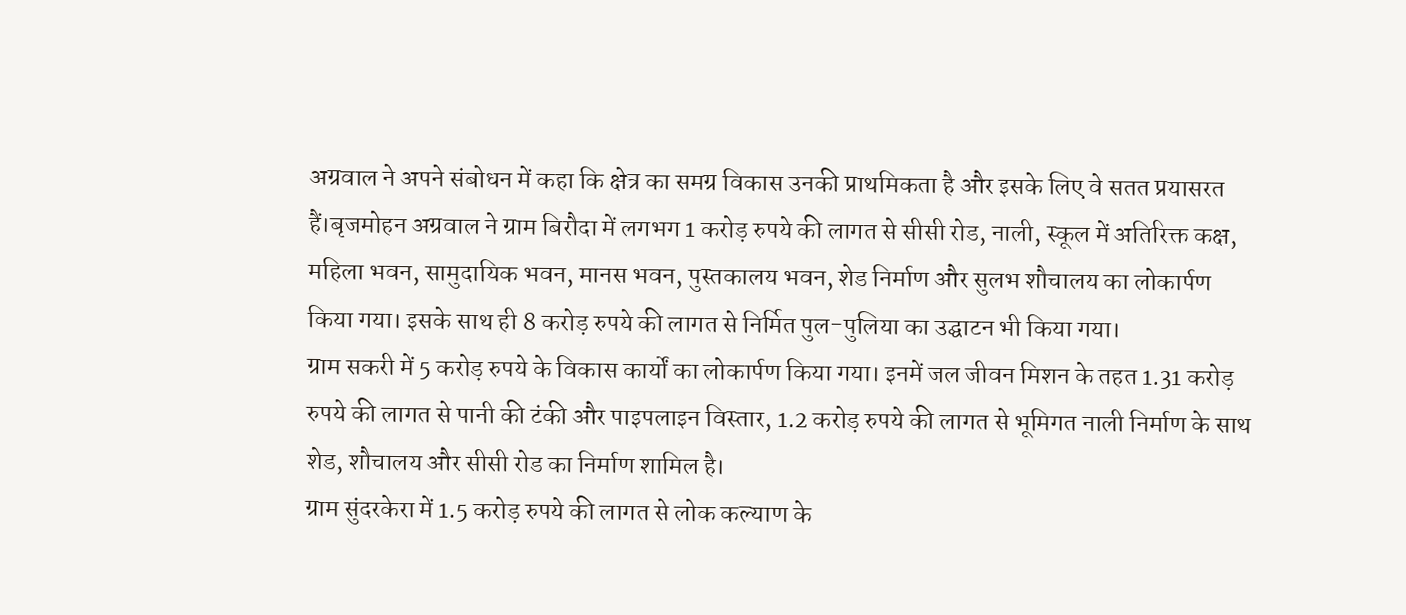अग्रवाल ने अपने संबोधन में कहा कि क्षेत्र का समग्र विकास उनकी प्राथमिकता है और इसके लिए वे सतत प्रयासरत हैं।बृजमोहन अग्रवाल ने ग्राम बिरौदा में लगभग 1 करोड़ रुपये की लागत से सीसी रोड, नाली, स्कूल में अतिरिक्त कक्ष, महिला भवन, सामुदायिक भवन, मानस भवन, पुस्तकालय भवन, शेड निर्माण और सुलभ शौचालय का लोकार्पण किया गया। इसके साथ ही 8 करोड़ रुपये की लागत से निर्मित पुल-पुलिया का उद्घाटन भी किया गया।
ग्राम सकरी में 5 करोड़ रुपये के विकास कार्यों का लोकार्पण किया गया। इनमें जल जीवन मिशन के तहत 1.31 करोड़ रुपये की लागत से पानी की टंकी और पाइपलाइन विस्तार, 1.2 करोड़ रुपये की लागत से भूमिगत नाली निर्माण के साथ शेड, शौचालय और सीसी रोड का निर्माण शामिल है।
ग्राम सुंदरकेरा में 1.5 करोड़ रुपये की लागत से लोक कल्याण के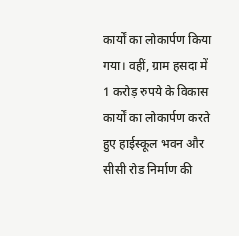कार्यों का लोकार्पण किया गया। वहीं, ग्राम हसदा में 1 करोड़ रुपये के विकास कार्यों का लोकार्पण करते हुए हाईस्कूल भवन और सीसी रोड निर्माण की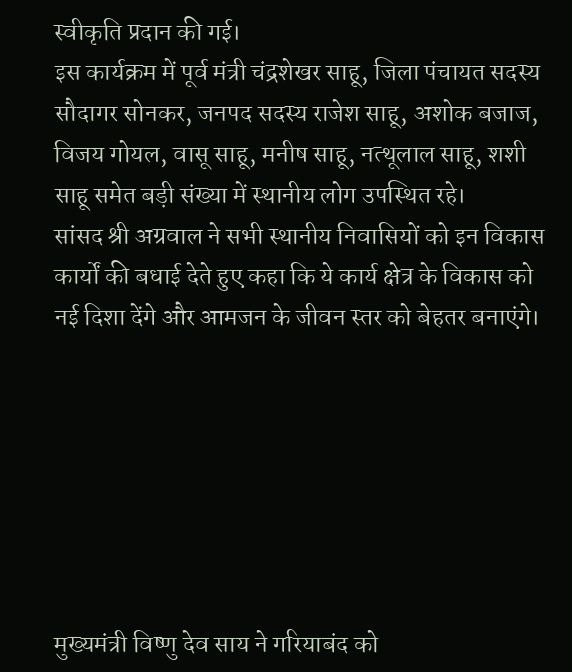स्वीकृति प्रदान की गई।
इस कार्यक्रम में पूर्व मंत्री चंद्रशेखर साहू, जिला पंचायत सदस्य सौदागर सोनकर, जनपद सदस्य राजेश साहू, अशोक बजाज, विजय गोयल, वासू साहू, मनीष साहू, नत्थूलाल साहू, शशी साहू समेत बड़ी संख्या में स्थानीय लोग उपस्थित रहे।
सांसद श्री अग्रवाल ने सभी स्थानीय निवासियों को इन विकास कार्यों की बधाई देते हुए कहा कि ये कार्य क्षेत्र के विकास को नई दिशा देंगे और आमजन के जीवन स्तर को बेहतर बनाएंगे।







मुख्यमंत्री विष्णु देव साय ने गरियाबंद को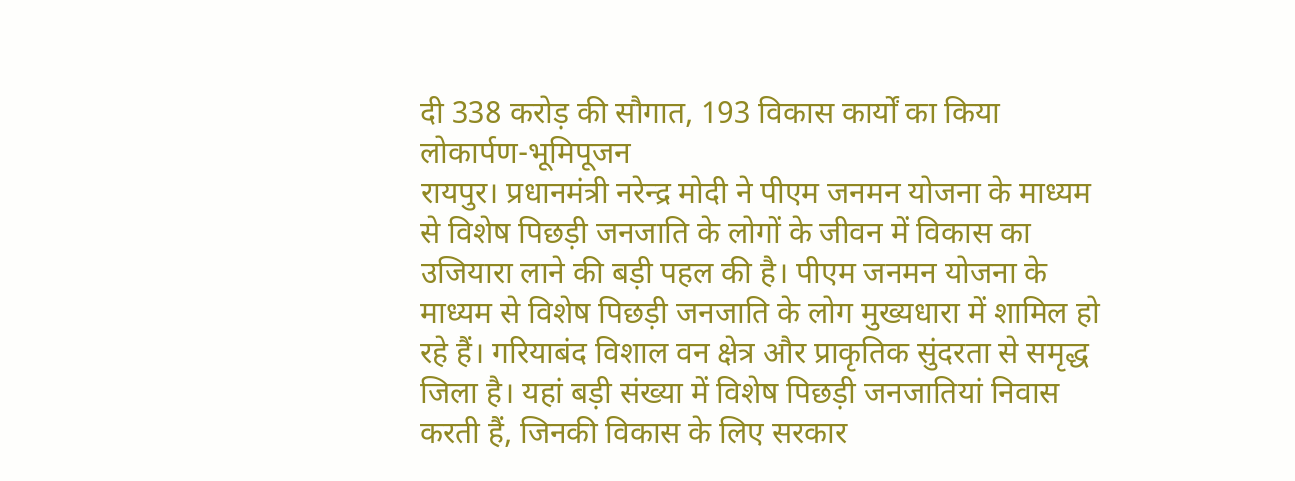दी 338 करोड़ की सौगात, 193 विकास कार्यों का किया लोकार्पण-भूमिपूजन
रायपुर। प्रधानमंत्री नरेन्द्र मोदी ने पीएम जनमन योजना के माध्यम से विशेष पिछड़ी जनजाति के लोगों के जीवन में विकास का उजियारा लाने की बड़ी पहल की है। पीएम जनमन योजना के माध्यम से विशेष पिछड़ी जनजाति के लोग मुख्यधारा में शामिल हो रहे हैं। गरियाबंद विशाल वन क्षेत्र और प्राकृतिक सुंदरता से समृद्ध जिला है। यहां बड़ी संख्या में विशेष पिछड़ी जनजातियां निवास करती हैं, जिनकी विकास के लिए सरकार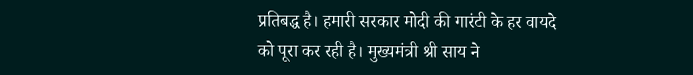प्रतिबद्ध है। हमारी सरकार मोदी की गारंटी के हर वायदे को पूरा कर रही है। मुख्यमंत्री श्री साय ने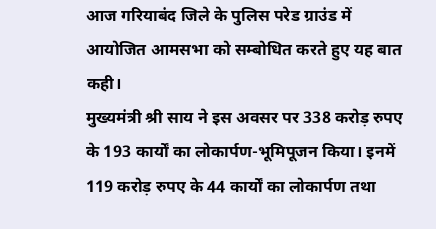आज गरियाबंद जिले के पुलिस परेड ग्राउंड में आयोजित आमसभा को सम्बोधित करते हुए यह बात कही।
मुख्यमंत्री श्री साय ने इस अवसर पर 338 करोड़ रुपए के 193 कार्यों का लोकार्पण-भूमिपूजन किया। इनमें 119 करोड़ रुपए के 44 कार्यों का लोकार्पण तथा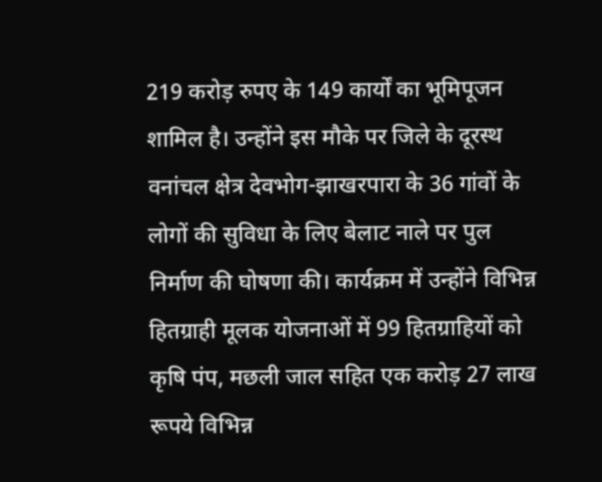219 करोड़ रुपए के 149 कार्यों का भूमिपूजन शामिल है। उन्होंने इस मौके पर जिले के दूरस्थ वनांचल क्षेत्र देवभोग-झाखरपारा के 36 गांवों के लोगों की सुविधा के लिए बेलाट नाले पर पुल निर्माण की घोषणा की। कार्यक्रम में उन्होंने विभिन्न हितग्राही मूलक योजनाओं में 99 हितग्राहियों को कृषि पंप, मछली जाल सहित एक करोड़ 27 लाख रूपये विभिन्न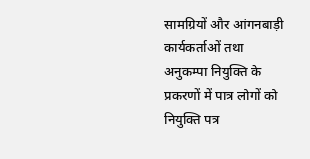सामग्रियों और आंगनबाड़ी कार्यकर्ताओं तथा अनुकम्पा नियुक्ति के प्रकरणों में पात्र लोगों को नियुक्ति पत्र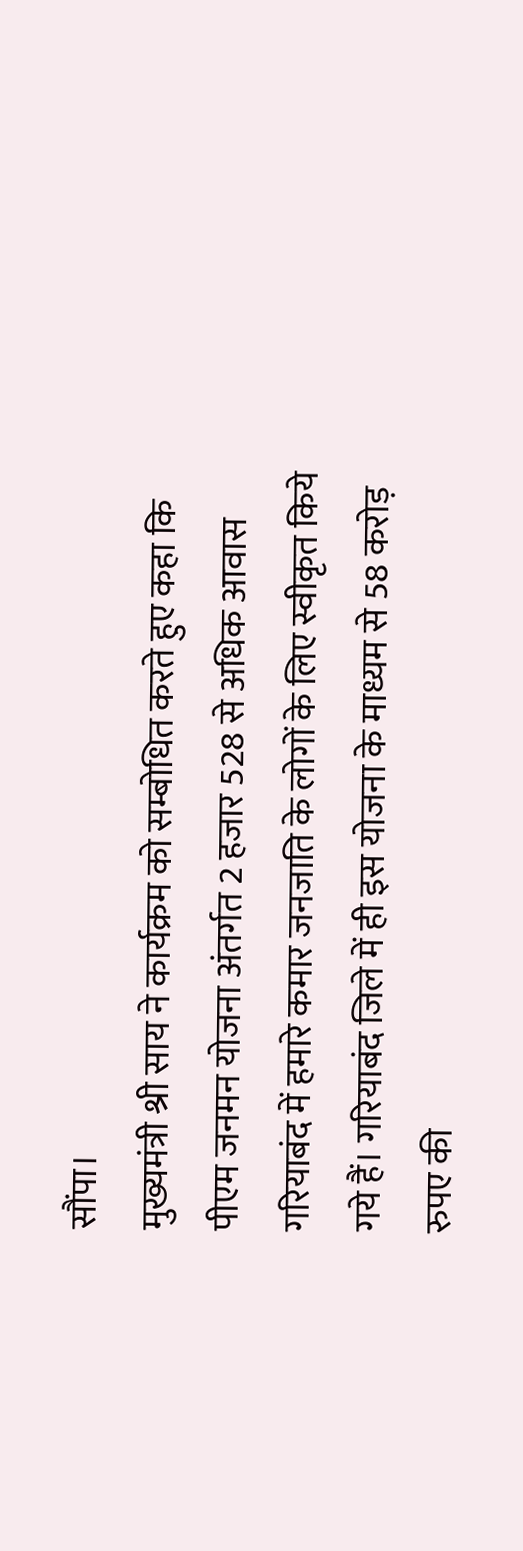सौंपा।
मुख्यमंत्री श्री साय ने कार्यक्रम को सम्बोधित करते हुए कहा कि पीएम जनमन योजना अंतर्गत 2 हजार 528 से अधिक आवास गरियाबंद में हमारे कमार जनजाति के लोगों के लिए स्वीकृत किये गये हैं। गरियाबंद जिले में ही इस योजना के माध्यम से 58 करोड़ रुपए की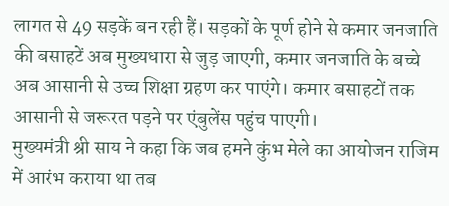लागत से 49 सड़कें बन रही हैं। सड़कों के पूर्ण होने से कमार जनजाति की बसाहटें अब मुख्यधारा से जुड़ जाएगी, कमार जनजाति के बच्चे अब आसानी से उच्च शिक्षा ग्रहण कर पाएंगे। कमार बसाहटों तक आसानी से जरूरत पड़ने पर एंबुलेंस पहुंच पाएगी।
मुख्यमंत्री श्री साय ने कहा कि जब हमने कुंभ मेले का आयोजन राजिम में आरंभ कराया था तब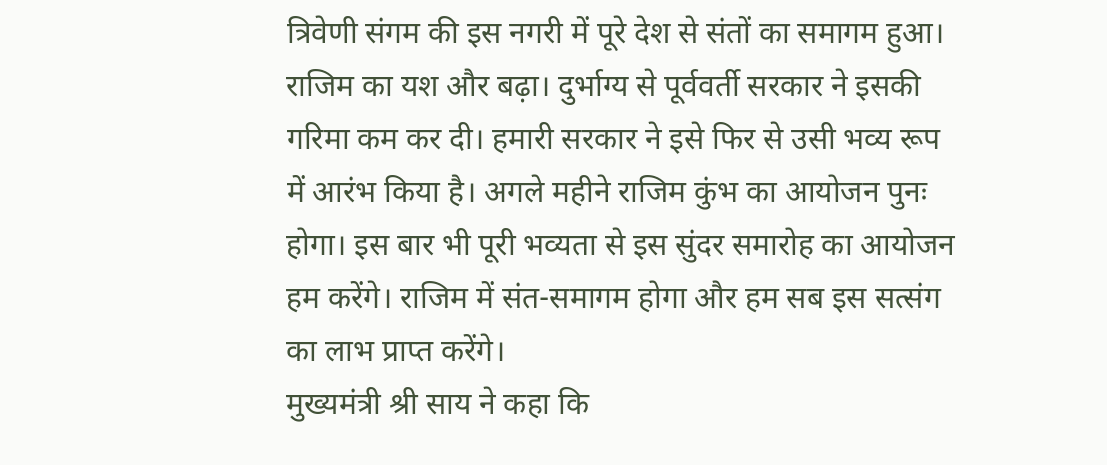त्रिवेणी संगम की इस नगरी में पूरे देश से संतों का समागम हुआ। राजिम का यश और बढ़ा। दुर्भाग्य से पूर्ववर्ती सरकार ने इसकी गरिमा कम कर दी। हमारी सरकार ने इसे फिर से उसी भव्य रूप में आरंभ किया है। अगले महीने राजिम कुंभ का आयोजन पुनः होगा। इस बार भी पूरी भव्यता से इस सुंदर समारोह का आयोजन हम करेंगे। राजिम में संत-समागम होगा और हम सब इस सत्संग का लाभ प्राप्त करेंगे।
मुख्यमंत्री श्री साय ने कहा कि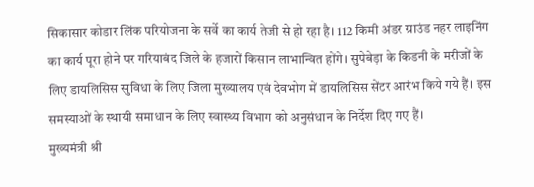सिकासार कोडार लिंक परियोजना के सर्वे का कार्य तेजी से हो रहा है। 112 किमी अंडर ग्राउंड नहर लाइनिंग का कार्य पूरा होने पर गरियाबंद जिले के हजारों किसान लाभान्वित होंगे। सुपेबेड़ा के किडनी के मरीजों के लिए डायलिसिस सुविधा के लिए जिला मुख्यालय एवं देवभोग में डायलिसिस सेंटर आरंभ किये गये हैं। इस समस्याओं के स्थायी समाधान के लिए स्वास्थ्य विभाग को अनुसंधान के निर्देश दिए गए हैं।
मुख्यमंत्री श्री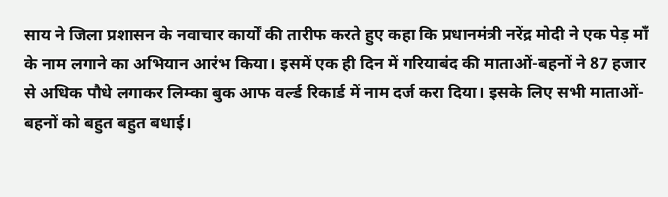साय ने जिला प्रशासन के नवाचार कार्यों की तारीफ करते हुए कहा कि प्रधानमंत्री नरेंद्र मोदी ने एक पेड़ माँ के नाम लगाने का अभियान आरंभ किया। इसमें एक ही दिन में गरियाबंद की माताओं-बहनों ने 87 हजार से अधिक पौधे लगाकर लिम्का बुक आफ वर्ल्ड रिकार्ड में नाम दर्ज करा दिया। इसके लिए सभी माताओं-बहनों को बहुत बहुत बधाई।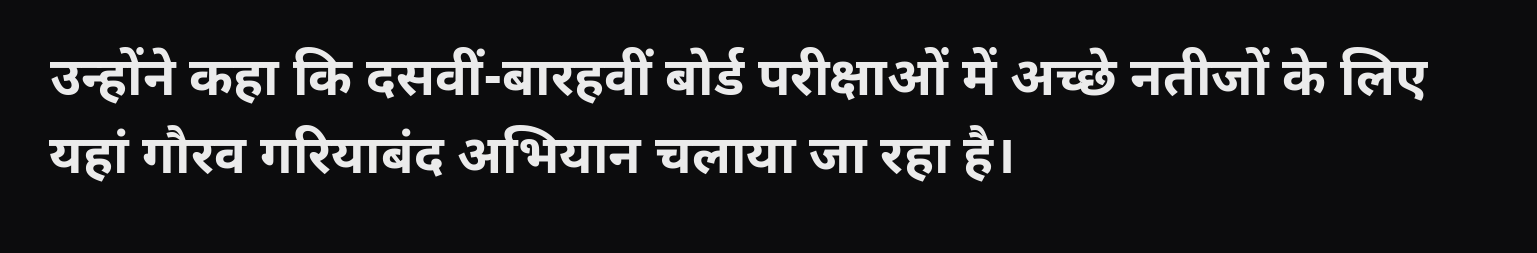उन्होंने कहा कि दसवीं-बारहवीं बोर्ड परीक्षाओं में अच्छे नतीजों के लिए यहां गौरव गरियाबंद अभियान चलाया जा रहा है।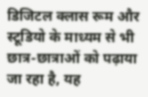डिजिटल क्लास रूम और स्टूडियो के माध्यम से भी छात्र-छात्राओं को पढ़ाया जा रहा है, यह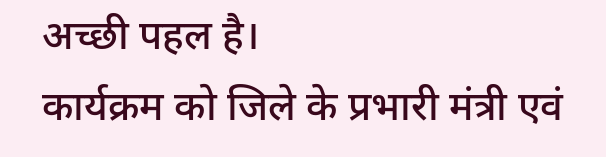अच्छी पहल है।
कार्यक्रम को जिले के प्रभारी मंत्री एवं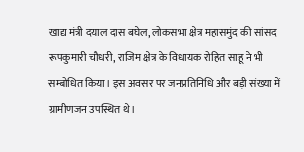खाद्य मंत्री दयाल दास बघेल, लोकसभा क्षेत्र महासमुंद की सांसद रूपकुमारी चौधरी, राजिम क्षेत्र के विधायक रोहित साहू ने भी सम्बोधित किया। इस अवसर पर जनप्रतिनिधि और बड़ी संख्या में ग्रामीणजन उपस्थित थे।